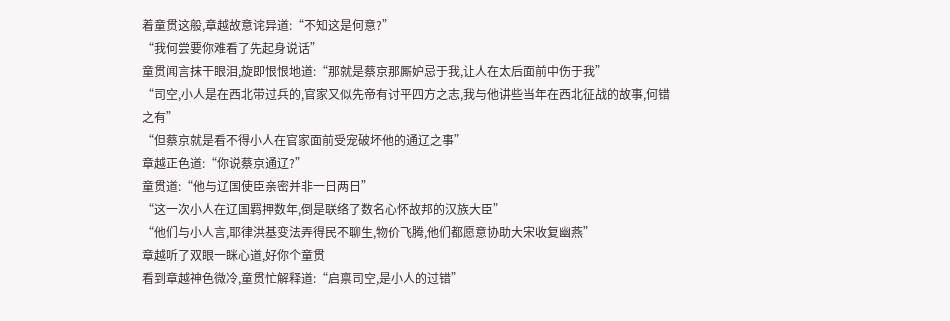着童贯这般,章越故意诧异道:“不知这是何意?”
“我何尝要你难看了先起身说话”
童贯闻言抹干眼泪,旋即恨恨地道:“那就是蔡京那厮妒忌于我,让人在太后面前中伤于我”
“司空,小人是在西北带过兵的,官家又似先帝有讨平四方之志,我与他讲些当年在西北征战的故事,何错之有”
“但蔡京就是看不得小人在官家面前受宠破坏他的通辽之事”
章越正色道:“你说蔡京通辽?”
童贯道:“他与辽国使臣亲密并非一日两日”
“这一次小人在辽国羁押数年,倒是联络了数名心怀故邦的汉族大臣”
“他们与小人言,耶律洪基变法弄得民不聊生,物价飞腾,他们都愿意协助大宋收复幽燕”
章越听了双眼一眯心道,好你个童贯
看到章越神色微冷,童贯忙解释道:“启禀司空,是小人的过错”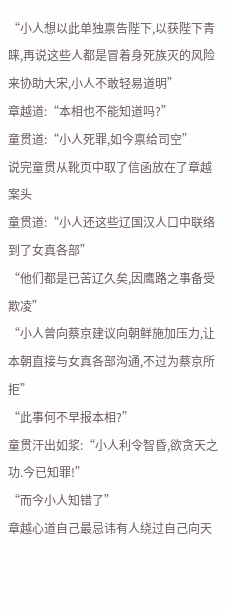“小人想以此单独禀告陛下,以获陛下青睐,再说这些人都是冒着身死族灭的风险来协助大宋,小人不敢轻易道明”
章越道:“本相也不能知道吗?”
童贯道:“小人死罪,如今禀给司空”
说完童贯从靴页中取了信函放在了章越案头
童贯道:“小人还这些辽国汉人口中联络到了女真各部”
“他们都是已苦辽久矣,因鹰路之事备受欺凌”
“小人曾向蔡京建议向朝鲜施加压力,让本朝直接与女真各部沟通,不过为蔡京所拒”
“此事何不早报本相?”
童贯汗出如浆:“小人利令智昏,欲贪天之功.今已知罪!”
“而今小人知错了”
章越心道自己最忌讳有人绕过自己向天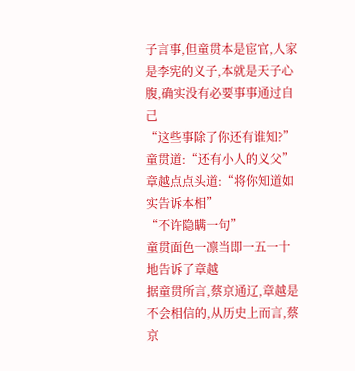子言事,但童贯本是宦官,人家是李宪的义子,本就是天子心腹,确实没有必要事事通过自己
“这些事除了你还有谁知?”
童贯道:“还有小人的义父”
章越点点头道:“将你知道如实告诉本相”
“不许隐瞒一句”
童贯面色一凛当即一五一十地告诉了章越
据童贯所言,蔡京通辽,章越是不会相信的,从历史上而言,蔡京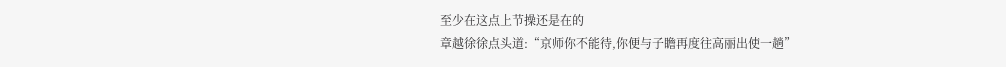至少在这点上节操还是在的
章越徐徐点头道:“京师你不能待,你便与子瞻再度往高丽出使一趟”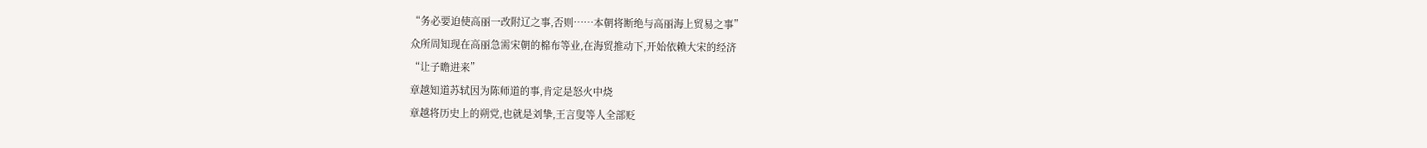“务必要迫使高丽一改附辽之事,否则……本朝将断绝与高丽海上贸易之事”
众所周知现在高丽急需宋朝的棉布等业,在海贸推动下,开始依赖大宋的经济
“让子瞻进来”
章越知道苏轼因为陈师道的事,肯定是怒火中烧
章越将历史上的朔党,也就是刘挚,王言叟等人全部贬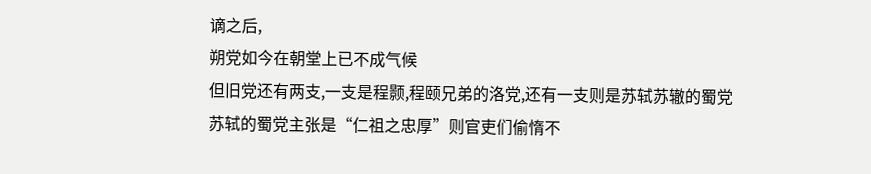谪之后,
朔党如今在朝堂上已不成气候
但旧党还有两支,一支是程颢,程颐兄弟的洛党,还有一支则是苏轼苏辙的蜀党
苏轼的蜀党主张是“仁祖之忠厚”则官吏们偷惰不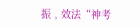振﹐效法“神考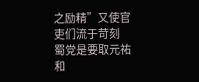之励精”又使官吏们流于苛刻
蜀党是要取元祐和